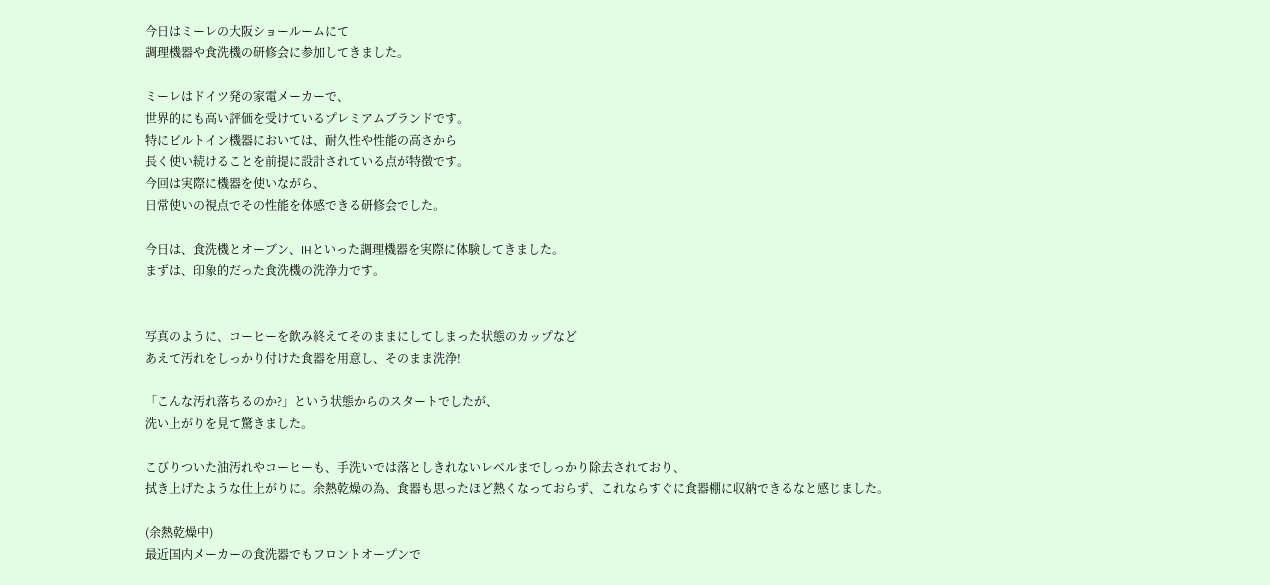今日はミーレの大阪ショールームにて
調理機器や食洗機の研修会に参加してきました。

ミーレはドイツ発の家電メーカーで、
世界的にも高い評価を受けているプレミアムブランドです。
特にビルトイン機器においては、耐久性や性能の高さから
長く使い続けることを前提に設計されている点が特徴です。
今回は実際に機器を使いながら、
日常使いの視点でその性能を体感できる研修会でした。

今日は、食洗機とオーブン、IHといった調理機器を実際に体験してきました。
まずは、印象的だった食洗機の洗浄力です。


写真のように、コーヒーを飲み終えてそのままにしてしまった状態のカップなど
あえて汚れをしっかり付けた食器を用意し、そのまま洗浄!

「こんな汚れ落ちるのか?」という状態からのスタートでしたが、
洗い上がりを見て驚きました。

こびりついた油汚れやコーヒーも、手洗いでは落としきれないレベルまでしっかり除去されており、
拭き上げたような仕上がりに。余熱乾燥の為、食器も思ったほど熱くなっておらず、これならすぐに食器棚に収納できるなと感じました。

(余熱乾燥中)
最近国内メーカーの食洗器でもフロントオープンで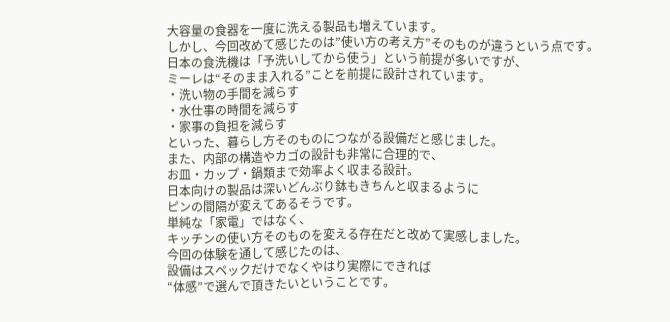大容量の食器を一度に洗える製品も増えています。
しかし、今回改めて感じたのは”使い方の考え方”そのものが違うという点です。
日本の食洗機は「予洗いしてから使う」という前提が多いですが、
ミーレは“そのまま入れる”ことを前提に設計されています。
・洗い物の手間を減らす
・水仕事の時間を減らす
・家事の負担を減らす
といった、暮らし方そのものにつながる設備だと感じました。
また、内部の構造やカゴの設計も非常に合理的で、
お皿・カップ・鍋類まで効率よく収まる設計。
日本向けの製品は深いどんぶり鉢もきちんと収まるように
ピンの間隔が変えてあるそうです。
単純な「家電」ではなく、
キッチンの使い方そのものを変える存在だと改めて実感しました。
今回の体験を通して感じたのは、
設備はスペックだけでなくやはり実際にできれば
“体感”で選んで頂きたいということです。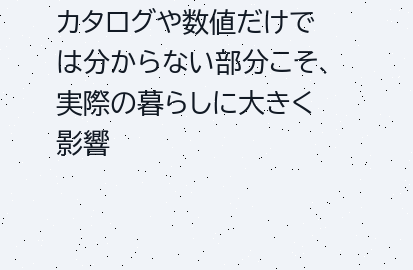カタログや数値だけでは分からない部分こそ、
実際の暮らしに大きく影響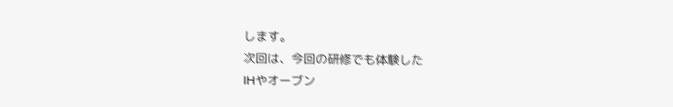します。
次回は、今回の研修でも体験した
IHやオーブン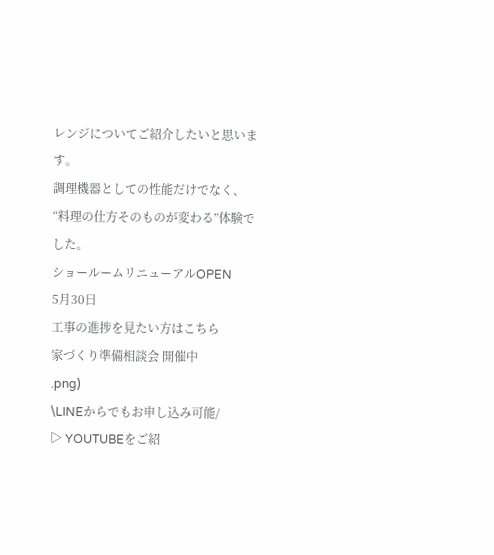レンジについてご紹介したいと思います。
調理機器としての性能だけでなく、
“料理の仕方そのものが変わる”体験でした。
ショールームリニューアルOPEN
5月30日
工事の進捗を見たい方はこちら
家づくり準備相談会 開催中
.png)
\LINEからでもお申し込み可能/
▷ YOUTUBEをご紹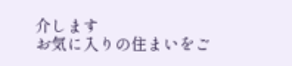介します
お気に入りの住まいをご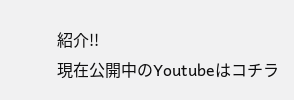紹介!!
現在公開中のYoutubeはコチラ